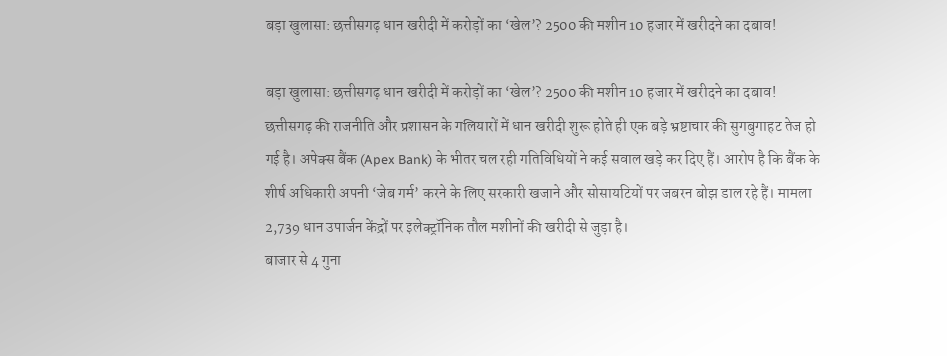बड़ा खुलासा: छत्तीसगढ़ धान खरीदी में करोड़ों का ‘खेल’? 2500 की मशीन 10 हजार में खरीदने का दबाव!

बड़ा खुलासा: छत्तीसगढ़ धान खरीदी में करोड़ों का ‘खेल’? 2500 की मशीन 10 हजार में खरीदने का दबाव! छत्तीसगढ़ की राजनीति और प्रशासन के गलियारों में धान खरीदी शुरू होते ही एक बड़े भ्रष्टाचार की सुगबुगाहट तेज हो गई है। अपेक्स बैंक (Apex Bank) के भीतर चल रही गतिविधियों ने कई सवाल खड़े कर दिए हैं। आरोप है कि बैंक के शीर्ष अधिकारी अपनी ‘जेब गर्म’ करने के लिए सरकारी खजाने और सोसायटियों पर जबरन बोझ डाल रहे हैं। मामला 2,739 धान उपार्जन केंद्रों पर इलेक्ट्रॉनिक तौल मशीनों की खरीदी से जुड़ा है।
बाजार से 4 गुना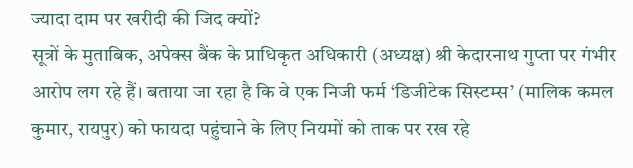ज्यादा दाम पर खरीदी की जिद क्यों?
सूत्रों के मुताबिक, अपेक्स बैंक के प्राधिकृत अधिकारी (अध्यक्ष) श्री केदारनाथ गुप्ता पर गंभीर आरोप लग रहे हैं। बताया जा रहा है कि वे एक निजी फर्म ‘डिजीटेक सिस्टम्स’ (मालिक कमल कुमार, रायपुर) को फायदा पहुंचाने के लिए नियमों को ताक पर रख रहे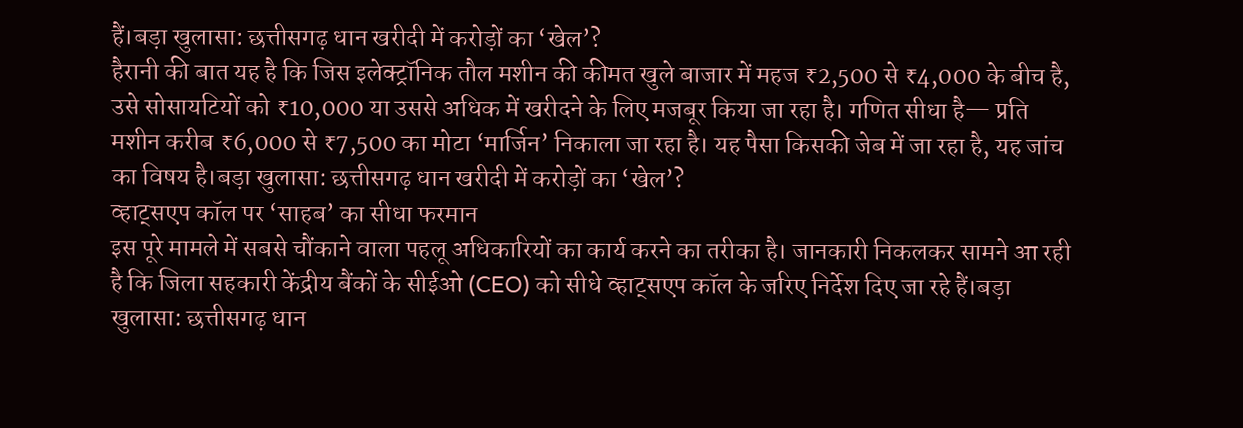हैं।बड़ा खुलासा: छत्तीसगढ़ धान खरीदी में करोड़ों का ‘खेल’?
हैरानी की बात यह है कि जिस इलेक्ट्रॉनिक तौल मशीन की कीमत खुले बाजार में महज ₹2,500 से ₹4,000 के बीच है, उसे सोसायटियों को ₹10,000 या उससे अधिक में खरीदने के लिए मजबूर किया जा रहा है। गणित सीधा है— प्रति मशीन करीब ₹6,000 से ₹7,500 का मोटा ‘मार्जिन’ निकाला जा रहा है। यह पैसा किसकी जेब में जा रहा है, यह जांच का विषय है।बड़ा खुलासा: छत्तीसगढ़ धान खरीदी में करोड़ों का ‘खेल’?
व्हाट्सएप कॉल पर ‘साहब’ का सीधा फरमान
इस पूरे मामले में सबसे चौंकाने वाला पहलू अधिकारियों का कार्य करने का तरीका है। जानकारी निकलकर सामने आ रही है कि जिला सहकारी केंद्रीय बैंकों के सीईओ (CEO) को सीधे व्हाट्सएप कॉल के जरिए निर्देश दिए जा रहे हैं।बड़ा खुलासा: छत्तीसगढ़ धान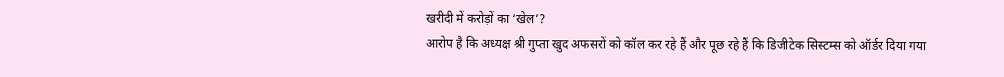खरीदी में करोड़ों का ‘खेल’?
आरोप है कि अध्यक्ष श्री गुप्ता खुद अफसरों को कॉल कर रहे हैं और पूछ रहे हैं कि डिजीटेक सिस्टम्स को ऑर्डर दिया गया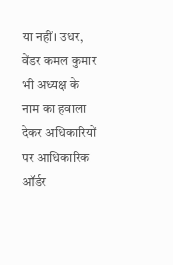या नहीं। उधर, वेंडर कमल कुमार भी अध्यक्ष के नाम का हवाला देकर अधिकारियों पर आधिकारिक ऑर्डर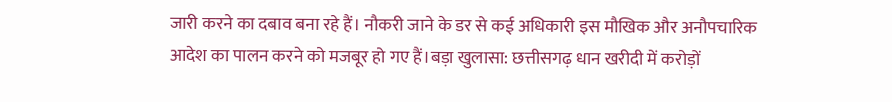जारी करने का दबाव बना रहे हैं। नौकरी जाने के डर से कई अधिकारी इस मौखिक और अनौपचारिक आदेश का पालन करने को मजबूर हो गए हैं।बड़ा खुलासा: छत्तीसगढ़ धान खरीदी में करोड़ों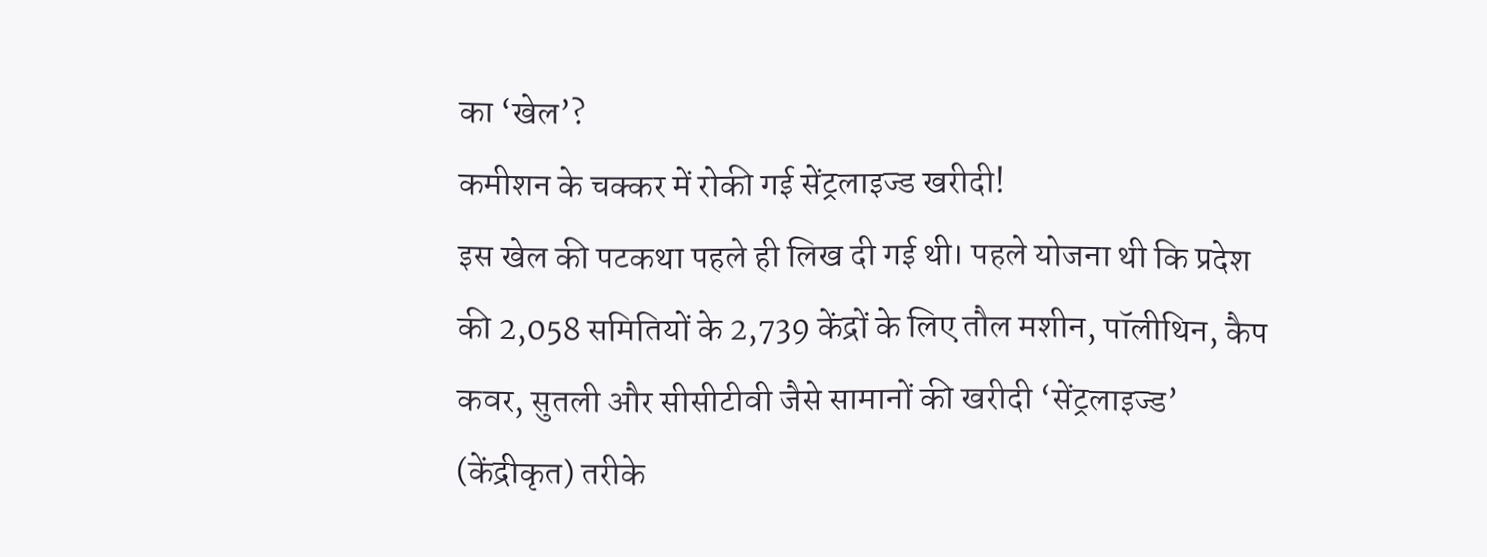का ‘खेल’?
कमीशन के चक्कर में रोकी गई सेंट्रलाइज्ड खरीदी!
इस खेल की पटकथा पहले ही लिख दी गई थी। पहले योजना थी कि प्रदेश की 2,058 समितियों के 2,739 केंद्रों के लिए तौल मशीन, पॉलीथिन, कैप कवर, सुतली और सीसीटीवी जैसे सामानों की खरीदी ‘सेंट्रलाइज्ड’ (केंद्रीकृत) तरीके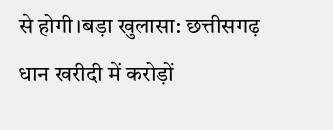से होगी।बड़ा खुलासा: छत्तीसगढ़ धान खरीदी में करोड़ों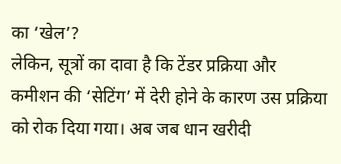का ‘खेल’?
लेकिन, सूत्रों का दावा है कि टेंडर प्रक्रिया और कमीशन की ‘सेटिंग’ में देरी होने के कारण उस प्रक्रिया को रोक दिया गया। अब जब धान खरीदी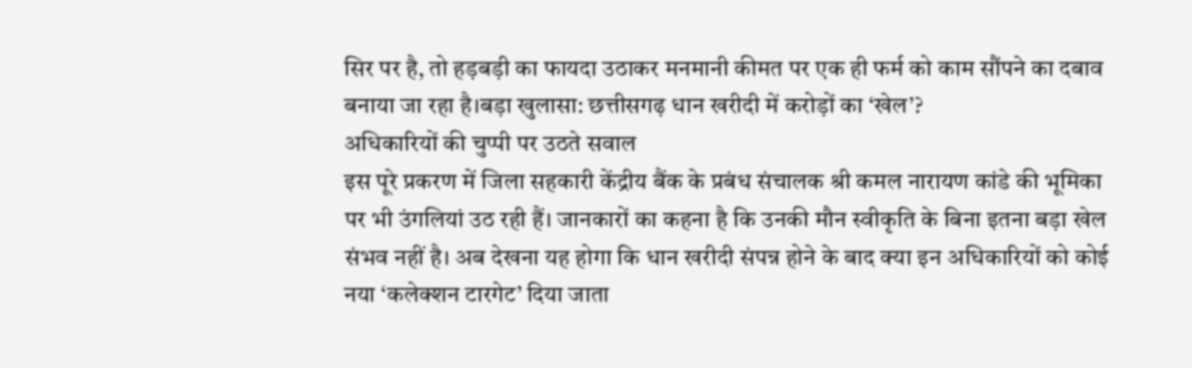सिर पर है, तो हड़बड़ी का फायदा उठाकर मनमानी कीमत पर एक ही फर्म को काम सौंपने का दबाव बनाया जा रहा है।बड़ा खुलासा: छत्तीसगढ़ धान खरीदी में करोड़ों का ‘खेल’?
अधिकारियों की चुप्पी पर उठते सवाल
इस पूरे प्रकरण में जिला सहकारी केंद्रीय बैंक के प्रबंध संचालक श्री कमल नारायण कांडे की भूमिका पर भी उंगलियां उठ रही हैं। जानकारों का कहना है कि उनकी मौन स्वीकृति के बिना इतना बड़ा खेल संभव नहीं है। अब देखना यह होगा कि धान खरीदी संपन्न होने के बाद क्या इन अधिकारियों को कोई नया ‘कलेक्शन टारगेट’ दिया जाता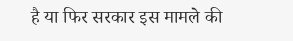है या फिर सरकार इस मामले की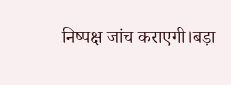निष्पक्ष जांच कराएगी।बड़ा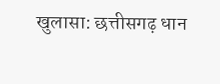खुलासा: छत्तीसगढ़ धान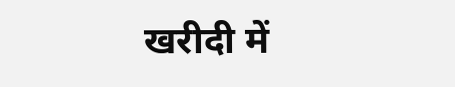खरीदी में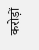करोड़ों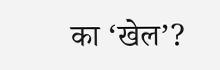का ‘खेल’?